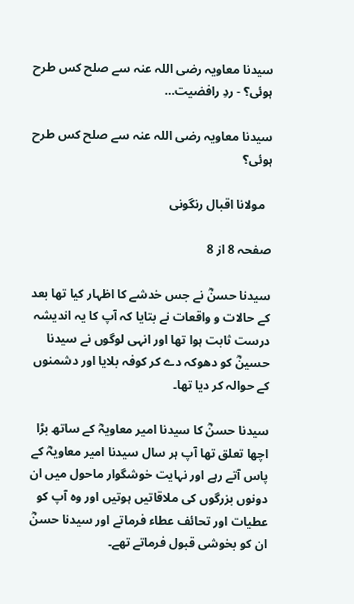سیدنا معاویہ رضی اللہ عنہ سے صلح کس طرح ہوئی؟ - ردِ رافضیت…

سیدنا معاویہ رضی اللہ عنہ سے صلح کس طرح ہوئی؟

  مولانا اقبال رنگونی

صفحہ 8 از 8

سیدنا حسنؓ نے جس خدشے کا اظہار کیا تھا بعد کے حالات و واقعات نے بتایا کہ آپ کا یہ اندیشہ درست ثابت ہوا تھا اور انہی لوگوں نے سیدنا حسینؓ کو دھوکہ دے کر کوفہ بلایا اور دشمنوں کے حوالہ کر دیا تھا۔

سیدنا حسنؓ کا سیدنا امیر معاویہؓ کے ساتھ بڑا اچھا تعلق تھا آپ ہر سال سیدنا امیر معاویہؓ کے پاس آتے رہے اور نہایت خوشگوار ماحول میں ان دونوں بزرگوں کی ملاقاتیں ہوتیں اور وہ آپ کو عطیات اور تحائف عطاء فرماتے اور سیدنا حسنؓ ان کو بخوشی قبول فرماتے تھے۔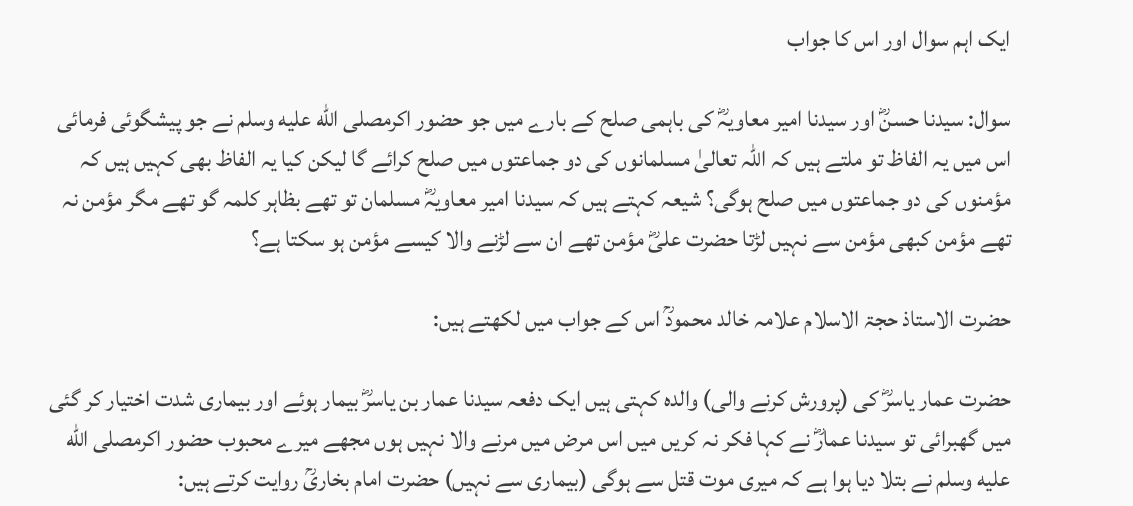ایک اہم سوال اور اس کا جواب

سوال: سیدنا حسنؓ اور سیدنا امیر معاویہؓ کی باہمی صلح کے بارے میں جو حضور اکرمصلى الله عليه وسلم نے جو پیشگوئی فرمائی اس میں یہ الفاظ تو ملتے ہیں کہ اللہ تعالیٰ مسلمانوں کی دو جماعتوں میں صلح کرائے گا لیکن کیا یہ الفاظ بھی کہیں ہیں کہ مؤمنوں کی دو جماعتوں میں صلح ہوگی؟ شیعہ کہتے ہیں کہ سیدنا امیر معاویہؓ مسلمان تو تھے بظاہر کلمہ گو تھے مگر مؤمن نہ تھے مؤمن کبھی مؤمن سے نہیں لڑتا حضرت علیؓ مؤمن تھے ان سے لڑنے والا کیسے مؤمن ہو سکتا ہے؟

حضرت الاستاذ حجۃ الاسلام علامہ خالد محمودؒ اس کے جواب میں لکھتے ہیں:

حضرت عمار یاسرؓ کی (پرورش کرنے والی) والدہ کہتی ہیں ایک دفعہ سیدنا عمار بن یاسرؓ بیمار ہوئے اور بیماری شدت اختیار کر گئی میں گھبرائی تو سیدنا عمارؓ نے کہا فکر نہ کریں میں اس مرض میں مرنے والا نہیں ہوں مجھے میرے محبوب حضور اکرمصلى الله عليه وسلم نے بتلا دیا ہوا ہے کہ میری موت قتل سے ہوگی (بیماری سے نہیں) حضرت امام بخاریؒ روایت کرتے ہیں: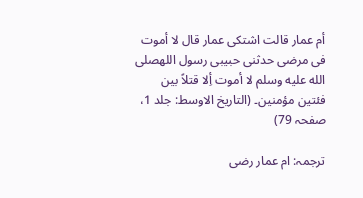أم عمار قالت اشتکی عمار قال لا أموت فی مرضی حدثنی حبیبی رسول اللهصلى الله عليه وسلم لا أموت أِلا قتلاً بین فئتین مؤمنین۔ (التاریخ الاوسط: جلد 1، صفحہ 79)

ترجمہ: ام عمار رضی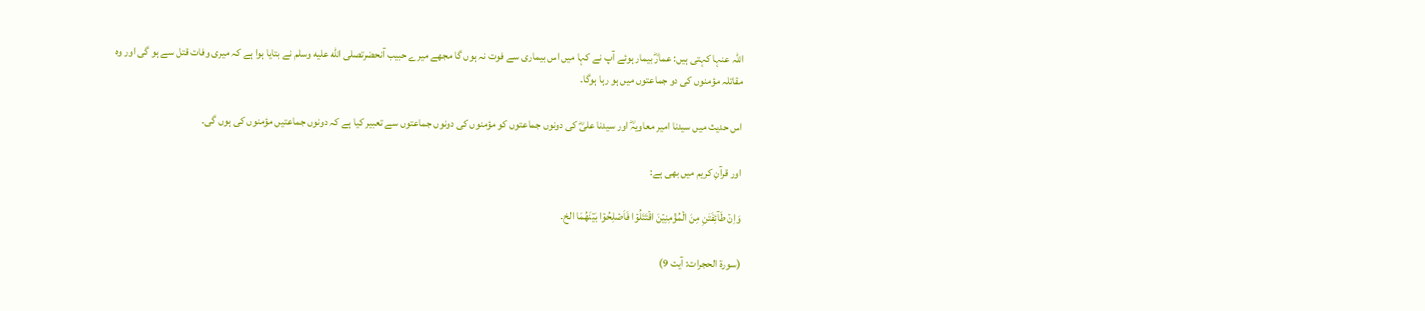اللہ عنہا کہتی ہیں: عمارؓ بیمار ہوئے آپ نے کہا میں اس بیماری سے فوت نہ ہوں گا مجھے میرے حبیب آنحضرتصلى الله عليه وسلم نے بتایا ہوا ہے کہ میری وفات قتل سے ہو گی اور وہ مقاتلہ مؤمنوں کی دو جماعتوں میں ہو رہا ہوگا۔

اس حدیث میں سیدنا امیر معاویہؓ اور سیدنا علیؓ کی دونوں جماعتوں کو مؤمنوں کی دونوں جماعتوں سے تعبیر کیا ہے کہ دونوں جماعتیں مؤمنوں کی ہوں گی۔

اور قرآنِ کریم میں بھی ہے:

وَاِنۡ طَآئِفَتٰنِ مِنَ الۡمُؤۡمِنِيۡنَ اقۡتَتَلُوۡا فَاَصۡلِحُوۡا بَيۡنَهُمَا‌ الخ۔

(سورۃ الحجرات: آیت 9)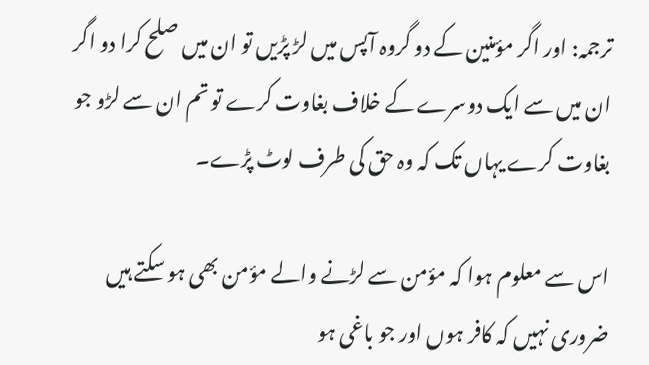ترجمہ: اور اگر مؤمنین کے دو گروہ آپس میں لڑ پڑیں تو ان میں صلح کرا دو اگر ان میں سے ایک دوسرے کے خلاف بغاوت کرے تو تم ان سے لڑو جو بغاوت کرے یہاں تک کہ وہ حق کی طرف لوٹ پڑے۔

اس سے معلوم ہوا کہ مؤمن سے لڑنے والے مؤمن بھی ہو سکتے ہیں ضروری نہیں کہ کافر ہوں اور جو باغی ہو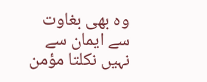وہ بھی بغاوت سے ایمان سے نہیں نکلتا مؤمن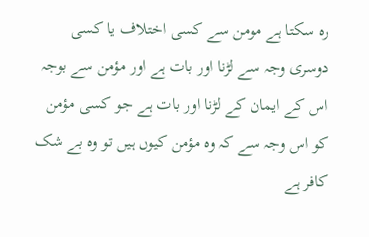رہ سکتا ہے مومن سے کسی اختلاف یا کسی دوسری وجہ سے لڑنا اور بات ہے اور مؤمن سے بوجہ اس کے ایمان کے لڑنا اور بات ہے جو کسی مؤمن کو اس وجہ سے کہ وہ مؤمن کیوں ہیں تو وہ بے شک کافر ہے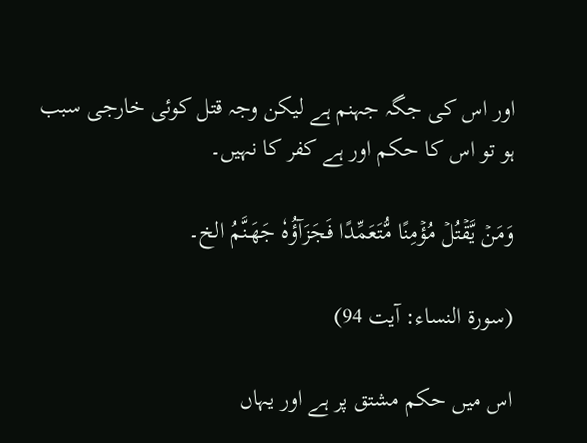اور اس کی جگہ جہنم ہے لیکن وجہ قتل کوئی خارجی سبب ہو تو اس کا حکم اور ہے کفر کا نہیں۔

وَمَنۡ يَّقۡتُلۡ مُؤۡمِنًا مُّتَعَمِّدًا فَجَزَآؤُهٗ جَهَـنَّمُ الخ۔

(سورۃ النساء: آیت 94)

اس میں حکم مشتق پر ہے اور یہاں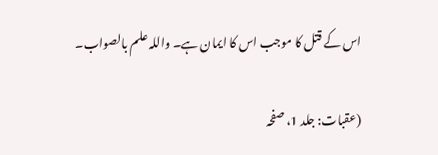اس کے قتل کا موجب اس کا ایمان ہے۔ واللہ علم بالصواب۔

(عقبات: جلد 1، صفحہ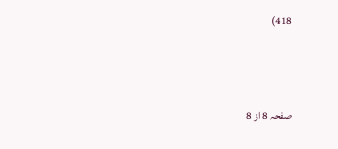418)



صفحہ 8 از 8